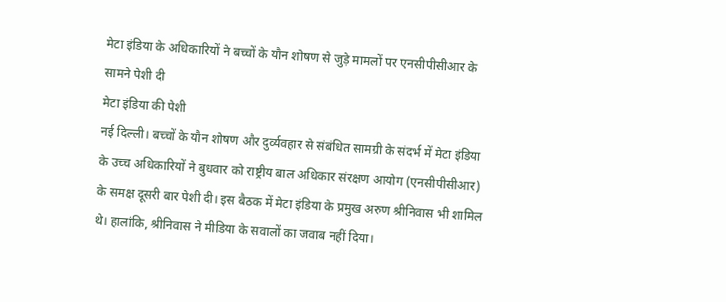मेटा इंडिया के अधिकारियों ने बच्चों के यौन शोषण से जुड़े मामलों पर एनसीपीसीआर के सामने पेशी दी
मेटा इंडिया की पेशी
नई दिल्ली। बच्चों के यौन शोषण और दुर्व्यवहार से संबंधित सामग्री के संदर्भ में मेटा इंडिया के उच्च अधिकारियों ने बुधवार को राष्ट्रीय बाल अधिकार संरक्षण आयोग (एनसीपीसीआर) के समक्ष दूसरी बार पेशी दी। इस बैठक में मेटा इंडिया के प्रमुख अरुण श्रीनिवास भी शामिल थे। हालांकि, श्रीनिवास ने मीडिया के सवालों का जवाब नहीं दिया।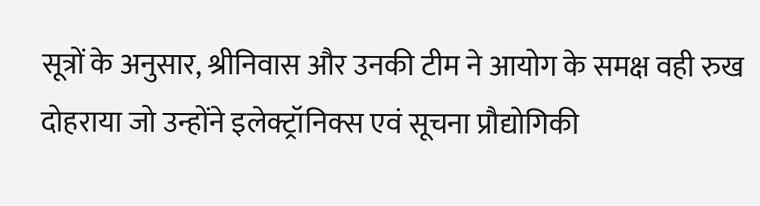सूत्रों के अनुसार, श्रीनिवास और उनकी टीम ने आयोग के समक्ष वही रुख दोहराया जो उन्होंने इलेक्ट्रॉनिक्स एवं सूचना प्रौद्योगिकी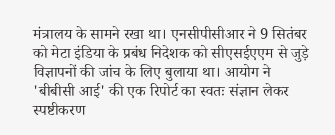मंत्रालय के सामने रखा था। एनसीपीसीआर ने 9 सितंबर को मेटा इंडिया के प्रबंध निदेशक को सीएसईएएम से जुड़े विज्ञापनों की जांच के लिए बुलाया था। आयोग ने 'बीबीसी आई' की एक रिपोर्ट का स्वतः संज्ञान लेकर स्पष्टीकरण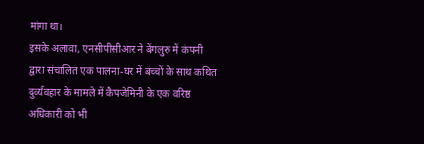मांगा था।
इसके अलावा, एनसीपीसीआर ने बेंगलुरु में कंपनी द्वारा संचालित एक पालना-घर में बच्चों के साथ कथित दुर्व्यवहार के मामले में कैपजेमिनी के एक वरिष्ठ अधिकारी को भी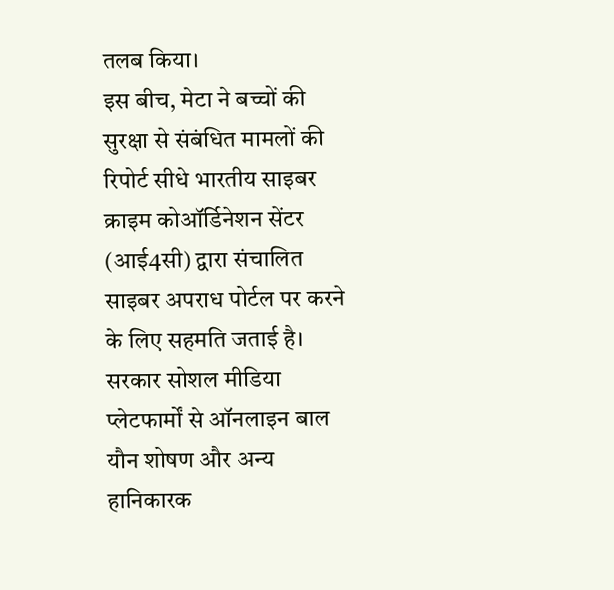तलब किया।
इस बीच, मेटा ने बच्चों की सुरक्षा से संबंधित मामलों की रिपोर्ट सीधे भारतीय साइबर क्राइम कोऑर्डिनेशन सेंटर (आई4सी) द्वारा संचालित साइबर अपराध पोर्टल पर करने के लिए सहमति जताई है। सरकार सोशल मीडिया प्लेटफार्मों से ऑनलाइन बाल यौन शोषण और अन्य हानिकारक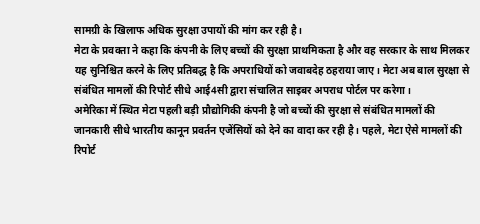सामग्री के खिलाफ अधिक सुरक्षा उपायों की मांग कर रही है।
मेटा के प्रवक्ता ने कहा कि कंपनी के लिए बच्चों की सुरक्षा प्राथमिकता है और वह सरकार के साथ मिलकर यह सुनिश्चित करने के लिए प्रतिबद्ध है कि अपराधियों को जवाबदेह ठहराया जाए। मेटा अब बाल सुरक्षा से संबंधित मामलों की रिपोर्ट सीधे आई4सी द्वारा संचालित साइबर अपराध पोर्टल पर करेगा।
अमेरिका में स्थित मेटा पहली बड़ी प्रौद्योगिकी कंपनी है जो बच्चों की सुरक्षा से संबंधित मामलों की जानकारी सीधे भारतीय कानून प्रवर्तन एजेंसियों को देने का वादा कर रही है। पहले, मेटा ऐसे मामलों की रिपोर्ट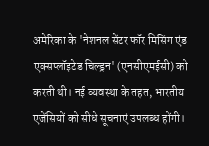अमेरिका के 'नेशनल सेंटर फॉर मिसिंग एंड एक्सप्लॉइटेड चिल्ड्रन' (एनसीएमईसी) को करती थी। नई व्यवस्था के तहत, भारतीय एजेंसियों को सीधे सूचनाएं उपलब्ध होंगी।